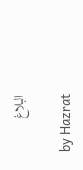البلاغ

by Hazrat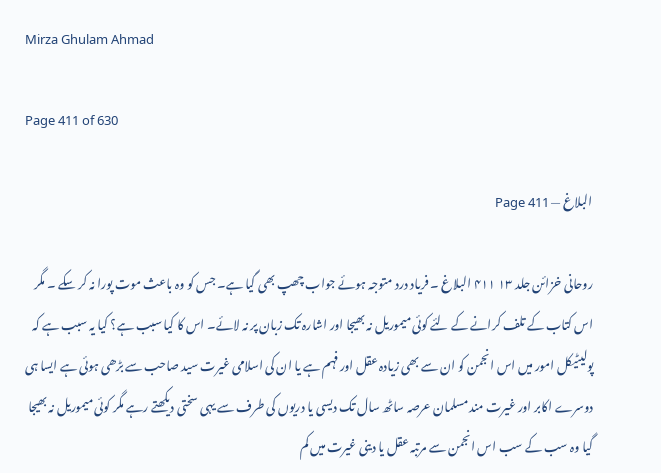Mirza Ghulam Ahmad

Page 411 of 630

البلاغ — Page 411

روحانی خزائن جلد ۱۳ ۴۱۱ البلاغ ۔ فریاد درد متوجہ ہوئے جواب چھپ بھی گیا ہے۔ جس کو وہ باعث موت پورا نہ کر سکے ۔ مگر اس کتاب کے تلف کرانے کے لئے کوئی میموریل نہ بھیجا اور اشارہ تک زبان پر نہ لائے۔ اس کا کیا سبب ہے؟ کیا یہ سبب ہے کہ پولیٹیکل امور میں اس انجمن کو ان سے بھی زیادہ عقل اور فہم ہے یا ان کی اسلامی غیرت سید صاحب سے بڑھی ہوئی ہے ایسا ہی دوسرے اکابر اور غیرت مند مسلمان عرصہ ساٹھ سال تک دیسی یا دریوں کی طرف سے یہی سختی دیکھتے رہے مگر کوئی میموریل نہ بھیجا گیا وہ سب کے سب اس انجمن سے مرتبہ عقل یا دینی غیرت میں کم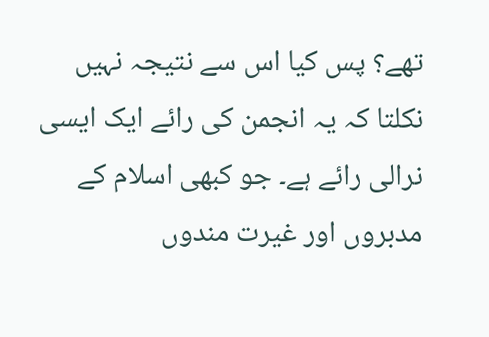تھے؟ پس کیا اس سے نتیجہ نہیں نکلتا کہ یہ انجمن کی رائے ایک ایسی نرالی رائے ہے۔ جو کبھی اسلام کے مدبروں اور غیرت مندوں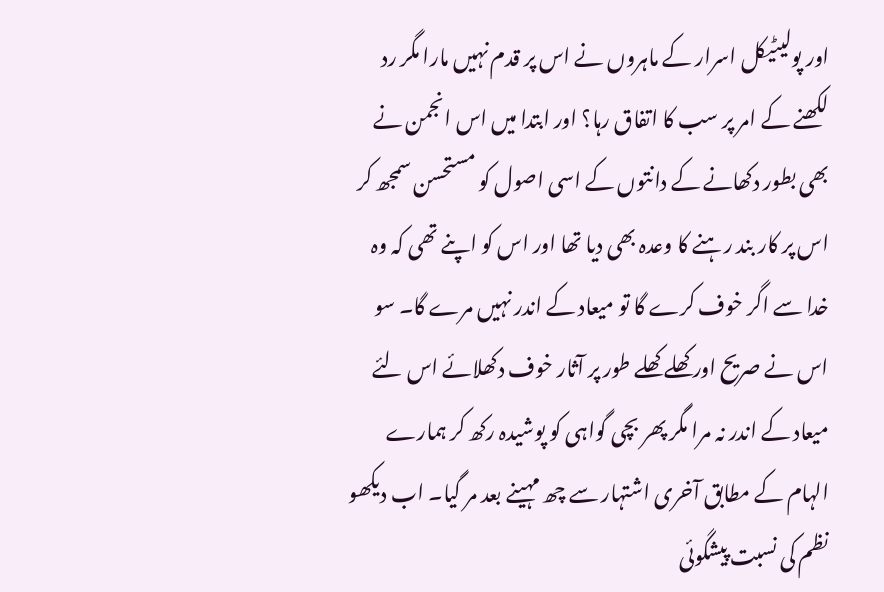اور پولیٹیکل اسرار کے ماہروں نے اس پر قدم نہیں مارا مگر رد لکھنے کے امر پر سب کا اتفاق رہا؟ اور ابتدا میں اس انجمن نے بھی بطور دکھانے کے دانتوں کے اسی اصول کو مستحسن سمجھ کر اس پر کار بند رہنے کا وعدہ بھی دیا تھا اور اس کو اپنے تھی کہ وہ خدا سے اگر خوف کرے گا تو میعاد کے اندر نہیں مرے گا۔ سو اس نے صریح اور کھلے کھلے طور پر آثار خوف دکھلائے اس لئے میعاد کے اندر نہ مرا مگر پھر بچی گواہی کو پوشیدہ رکھ کر ہمارے الہام کے مطابق آخری اشتہار سے چھ مہینے بعد مر گیا۔ اب دیکھو نظم کی نسبت پیشگوئی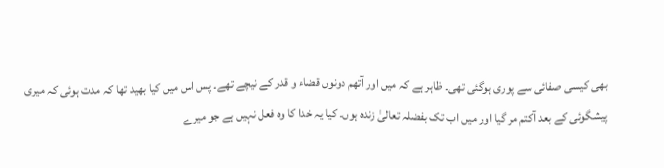بھی کیسی صفائی سے پوری ہوگئی تھی۔ ظاہر ہے کہ میں اور آتھم دونوں قضاء و قدر کے نیچے تھے۔ پس اس میں کیا بھید تھا کہ مدت ہوئی کہ میری پیشگوئی کے بعد آکتم مر گیا اور میں اب تک بفضلہ تعالیٰ زندہ ہوں۔ کیا یہ خدا کا وہ فعل نہیں ہے جو میرے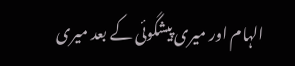الہام اور میری پیشگوئی کے بعد میری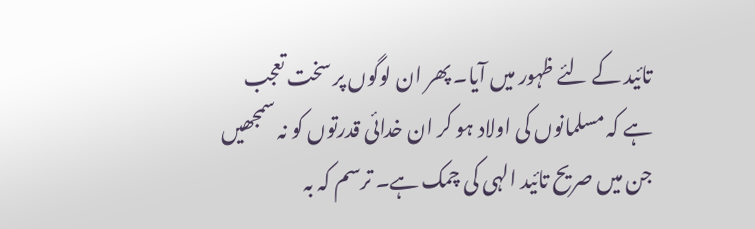تائید کے لئے ظہور میں آیا۔ پھر ان لوگوں پر سخت تعجب ہے کہ مسلمانوں کی اولاد ہو کر ان خدائی قدرتوں کو نہ سمجھیں جن میں صریح تائید الہی کی چمک ہے۔ ترسم کہ بہ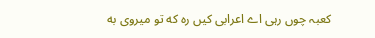کعبہ چوں رہی اے اعرابی کیں ره که تو میروی به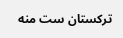ترکستان ست منه